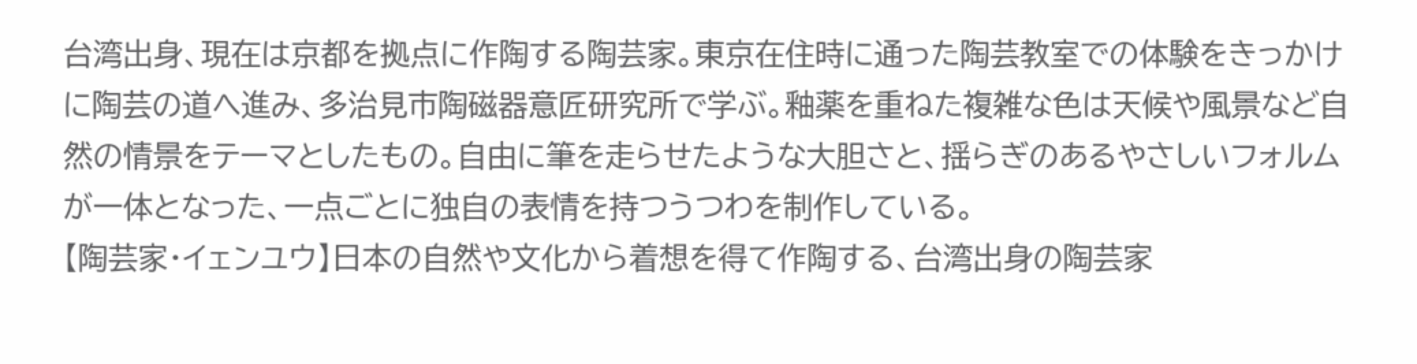台湾出身、現在は京都を拠点に作陶する陶芸家。東京在住時に通った陶芸教室での体験をきっかけに陶芸の道へ進み、多治見市陶磁器意匠研究所で学ぶ。釉薬を重ねた複雑な色は天候や風景など自然の情景をテーマとしたもの。自由に筆を走らせたような大胆さと、揺らぎのあるやさしいフォルムが一体となった、一点ごとに独自の表情を持つうつわを制作している。
【陶芸家・イェンユウ】日本の自然や文化から着想を得て作陶する、台湾出身の陶芸家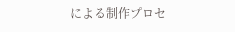による制作プロセ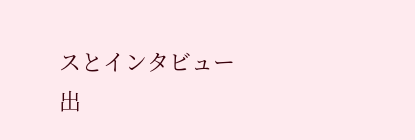スとインタビュー
出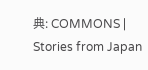典: COMMONS | Stories from Japan